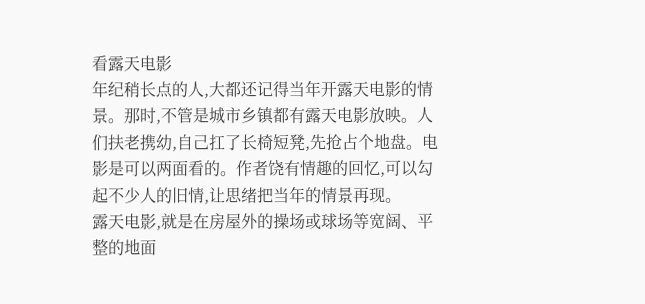看露天电影
年纪稍长点的人,大都还记得当年开露天电影的情景。那时,不管是城市乡镇都有露天电影放映。人们扶老携幼,自己扛了长椅短凳,先抢占个地盘。电影是可以两面看的。作者饶有情趣的回忆,可以勾起不少人的旧情,让思绪把当年的情景再现。
露天电影,就是在房屋外的操场或球场等宽阔、平整的地面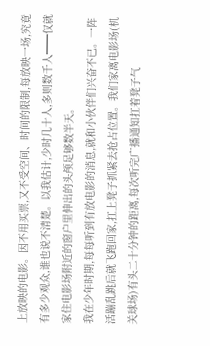上放映的电影。因不用买票,又不受空间、时间的限制,每放映一场,究竟有多少观众,谁也说不清楚。以我估计,少时几十人,多则数千人━━仅就家住电影场附近的窗户里伸出的头颅足够数半天。
我在少年时期,每每听到有放电影的消息,就和小伙伴们兴奋不已。一阵活蹦乱跳后就飞跑回家,扛上凳子抓紧去抢占位置。我们家离电影场(机关球场)有头二十分钟的距离,每次听完广播通知扛着凳子气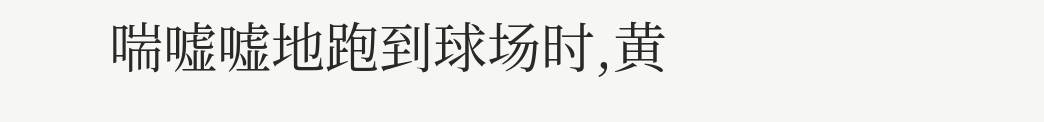喘嘘嘘地跑到球场时,黄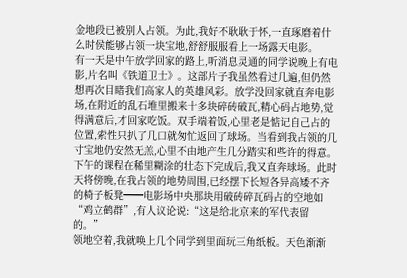金地段已被别人占领。为此,我好不耿耿于怀,一直琢磨着什么时侯能够占领一块宝地,舒舒服服看上一场露天电影。
有一天是中午放学回家的路上,听消息灵通的同学说晚上有电影,片名叫《铁道卫士》。这部片子我虽然看过几遍,但仍然想再次目睹我们高家人的英雄风彩。放学没回家就直奔电影场,在附近的乱石堆里搬来十多块碎砖破瓦,精心码占地势,觉得满意后,才回家吃饭。双手端着饭,心里老是惦记自己占的位置,索性只扒了几口就匆忙返回了球场。当看到我占领的几寸宝地仍安然无羔,心里不由地产生几分踏实和些许的得意。
下午的课程在稀里糊涂的壮态下完成后,我又直奔球场。此时天将傍晚,在我占领的地势周围,已经摆下长短各异高矮不齐的椅子板凳━━电影场中央那块用破砖碎瓦码占的空地如“鸡立鹤群”,有人议论说:“这是给北京来的军代表留的。”
领地空着,我就唤上几个同学到里面玩三角纸板。天色渐渐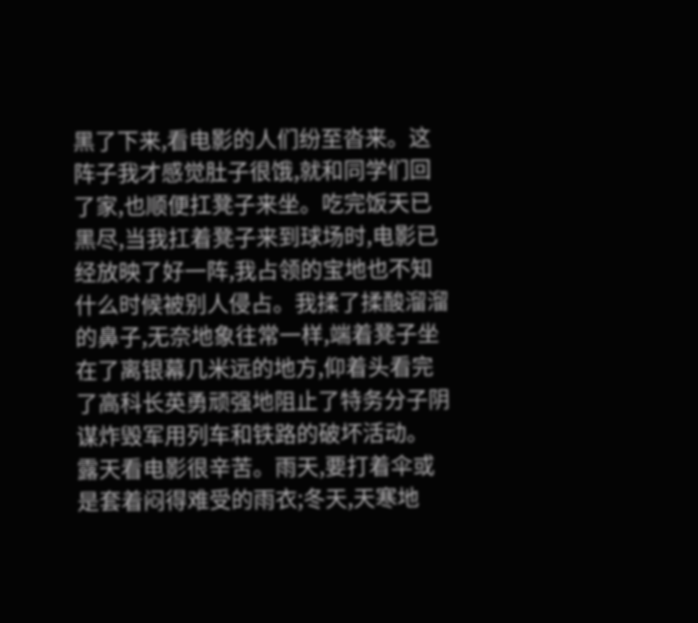黑了下来,看电影的人们纷至沓来。这阵子我才感觉肚子很饿,就和同学们回了家,也顺便扛凳子来坐。吃完饭天已黑尽,当我扛着凳子来到球场时,电影已经放映了好一阵,我占领的宝地也不知什么时候被别人侵占。我揉了揉酸溜溜的鼻子,无奈地象往常一样,端着凳子坐在了离银幕几米远的地方,仰着头看完了高科长英勇顽强地阻止了特务分子阴谋炸毁军用列车和铁路的破坏活动。
露天看电影很辛苦。雨天,要打着伞或是套着闷得难受的雨衣;冬天,天寒地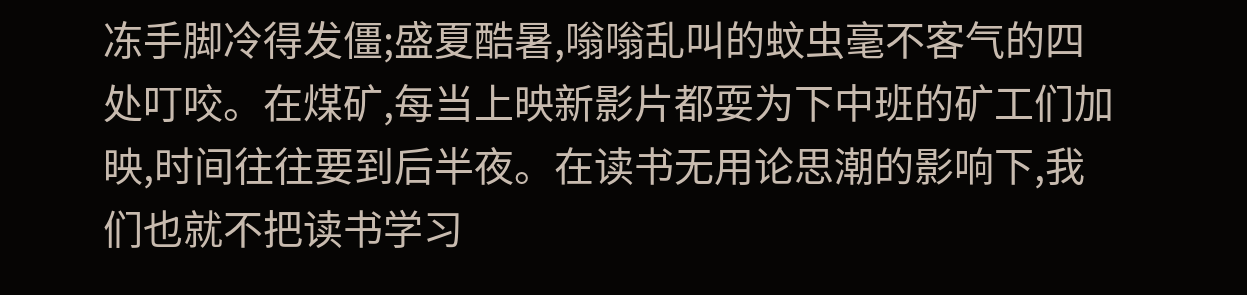冻手脚冷得发僵;盛夏酷暑,嗡嗡乱叫的蚊虫毫不客气的四处叮咬。在煤矿,每当上映新影片都耍为下中班的矿工们加映,时间往往要到后半夜。在读书无用论思潮的影响下,我们也就不把读书学习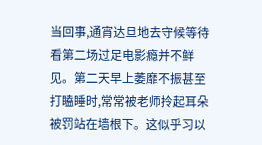当回事,通宵达旦地去守候等待看第二场过足电影瘾并不鲜见。第二天早上萎靡不振甚至打瞌睡时,常常被老师拎起耳朵被罚站在墙根下。这似乎习以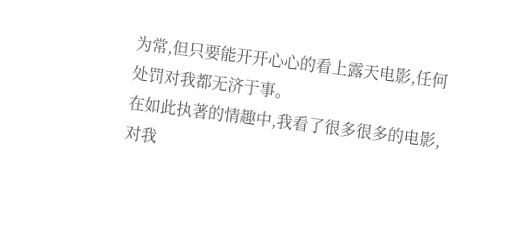为常,但只要能开开心心的看上露天电影,任何处罚对我都无济于事。
在如此执著的情趣中,我看了很多很多的电影,对我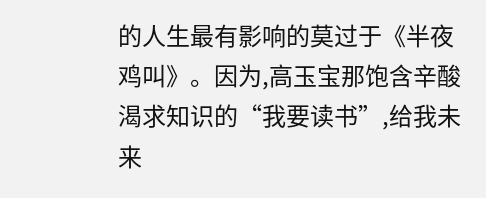的人生最有影响的莫过于《半夜鸡叫》。因为,高玉宝那饱含辛酸渴求知识的“我要读书”,给我未来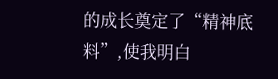的成长奠定了“精神底料”,使我明白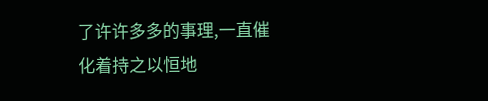了许许多多的事理,一直催化着持之以恒地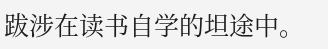跋涉在读书自学的坦途中。